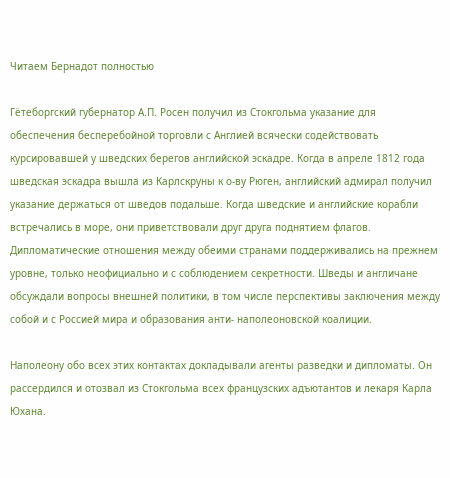Читаем Бернадот полностью

Гётеборгский губернатор А.П. Росен получил из Стокгольма указание для обеспечения бесперебойной торговли с Англией всячески содействовать курсировавшей у шведских берегов английской эскадре. Когда в апреле 1812 года шведская эскадра вышла из Карлскруны к о-ву Рюген, английский адмирал получил указание держаться от шведов подальше. Когда шведские и английские корабли встречались в море, они приветствовали друг друга поднятием флагов. Дипломатические отношения между обеими странами поддерживались на прежнем уровне, только неофициально и с соблюдением секретности. Шведы и англичане обсуждали вопросы внешней политики, в том числе перспективы заключения между собой и с Россией мира и образования анти- наполеоновской коалиции.

Наполеону обо всех этих контактах докладывали агенты разведки и дипломаты. Он рассердился и отозвал из Стокгольма всех французских адъютантов и лекаря Карла Юхана.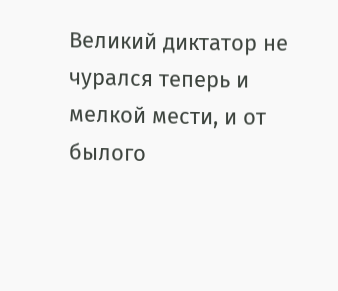Великий диктатор не чурался теперь и мелкой мести, и от былого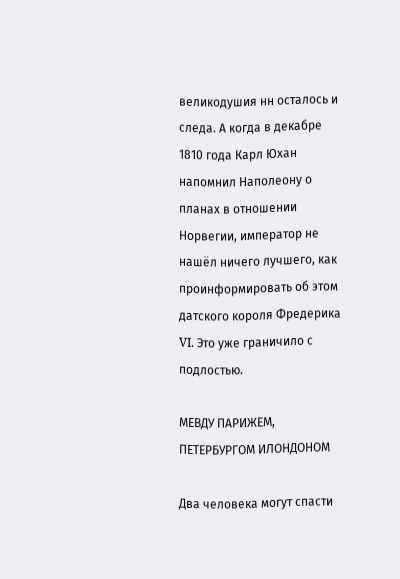великодушия нн осталось и следа. А когда в декабре 1810 года Карл Юхан напомнил Наполеону о планах в отношении Норвегии, император не нашёл ничего лучшего, как проинформировать об этом датского короля Фредерика VI. Это уже граничило с подлостью.

МЕВДУ ПАРИЖЕМ, ПЕТЕРБУРГОМ ИЛОНДОНОМ

Два человека могут спасти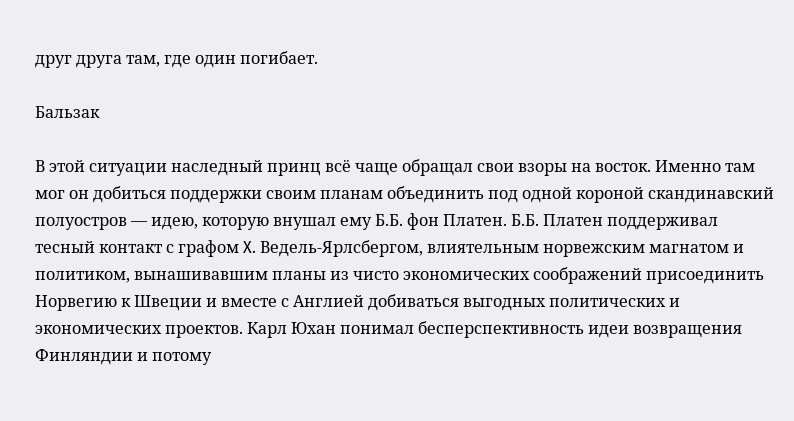друг друга там, где один погибает.

Бальзак

В этой ситуации наследный принц всё чаще обращал свои взоры на восток. Именно там мог он добиться поддержки своим планам объединить под одной короной скандинавский полуостров — идею, которую внушал ему Б.Б. фон Платен. Б.Б. Платен поддерживал тесный контакт с графом X. Ведель-Ярлсбергом, влиятельным норвежским магнатом и политиком, вынашивавшим планы из чисто экономических соображений присоединить Норвегию к Швеции и вместе с Англией добиваться выгодных политических и экономических проектов. Карл Юхан понимал бесперспективность идеи возвращения Финляндии и потому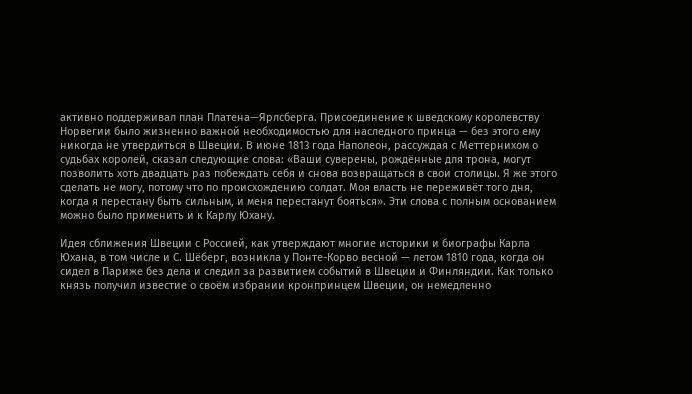активно поддерживал план Платена—Ярлсберга. Присоединение к шведскому королевству Норвегии было жизненно важной необходимостью для наследного принца — без этого ему никогда не утвердиться в Швеции. В июне 1813 года Наполеон, рассуждая с Меттернихом о судьбах королей, сказал следующие слова: «Ваши суверены, рождённые для трона, могут позволить хоть двадцать раз побеждать себя и снова возвращаться в свои столицы. Я же этого сделать не могу, потому что по происхождению солдат. Моя власть не переживёт того дня, когда я перестану быть сильным, и меня перестанут бояться». Эти слова с полным основанием можно было применить и к Карлу Юхану.

Идея сближения Швеции с Россией, как утверждают многие историки и биографы Карла Юхана, в том числе и С. Шёберг, возникла у Понте-Корво весной — летом 1810 года, когда он сидел в Париже без дела и следил за развитием событий в Швеции и Финляндии. Как только князь получил известие о своём избрании кронпринцем Швеции, он немедленно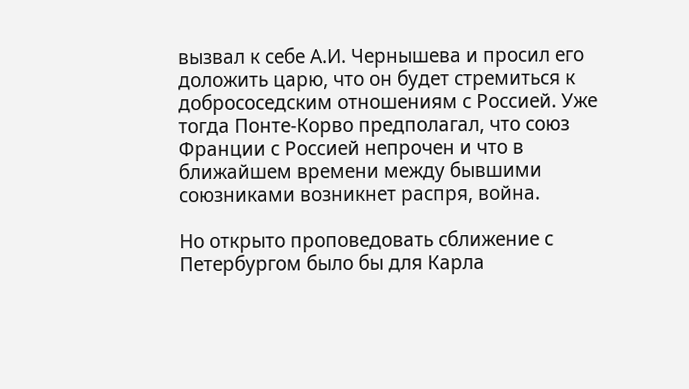вызвал к себе А.И. Чернышева и просил его доложить царю, что он будет стремиться к добрососедским отношениям с Россией. Уже тогда Понте-Корво предполагал, что союз Франции с Россией непрочен и что в ближайшем времени между бывшими союзниками возникнет распря, война.

Но открыто проповедовать сближение с Петербургом было бы для Карла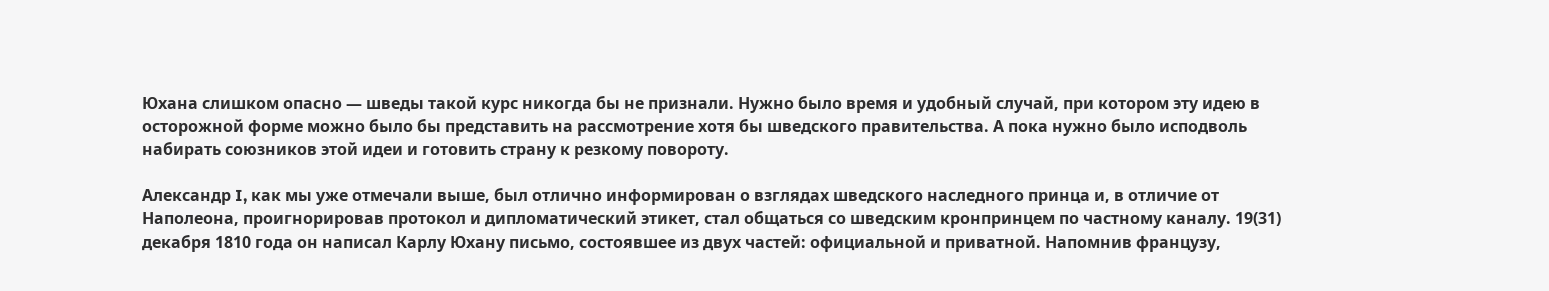Юхана слишком опасно — шведы такой курс никогда бы не признали. Нужно было время и удобный случай, при котором эту идею в осторожной форме можно было бы представить на рассмотрение хотя бы шведского правительства. А пока нужно было исподволь набирать союзников этой идеи и готовить страну к резкому повороту.

Александр I, как мы уже отмечали выше, был отлично информирован о взглядах шведского наследного принца и, в отличие от Наполеона, проигнорировав протокол и дипломатический этикет, стал общаться со шведским кронпринцем по частному каналу. 19(31) декабря 1810 года он написал Карлу Юхану письмо, состоявшее из двух частей: официальной и приватной. Напомнив французу,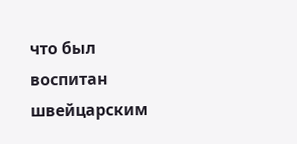что был воспитан швейцарским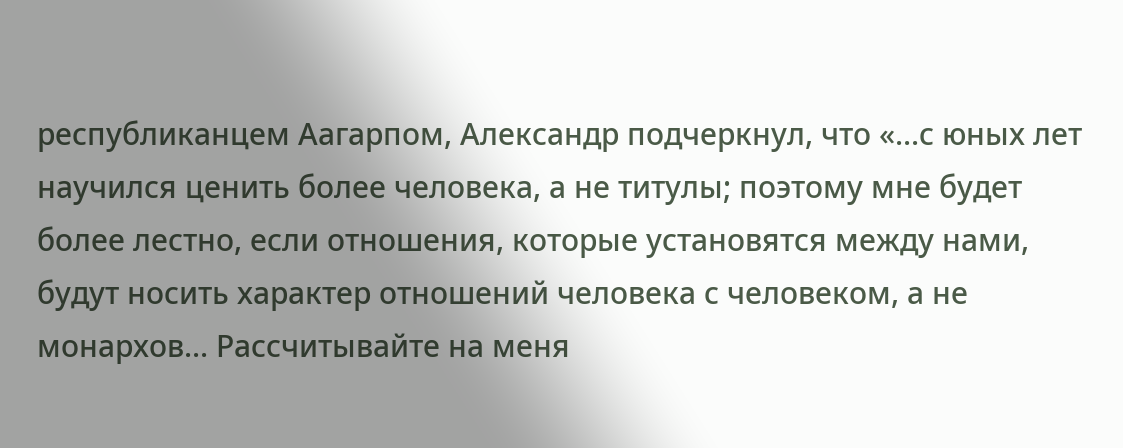республиканцем Аагарпом, Александр подчеркнул, что «...с юных лет научился ценить более человека, а не титулы; поэтому мне будет более лестно, если отношения, которые установятся между нами, будут носить характер отношений человека с человеком, а не монархов... Рассчитывайте на меня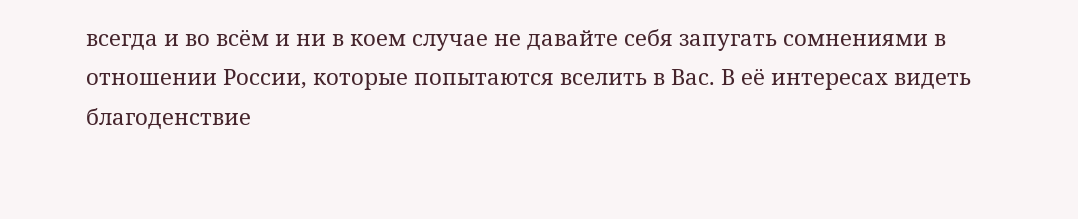всегда и во всём и ни в коем случае не давайте себя запугать сомнениями в отношении России, которые попытаются вселить в Вас. В её интересах видеть благоденствие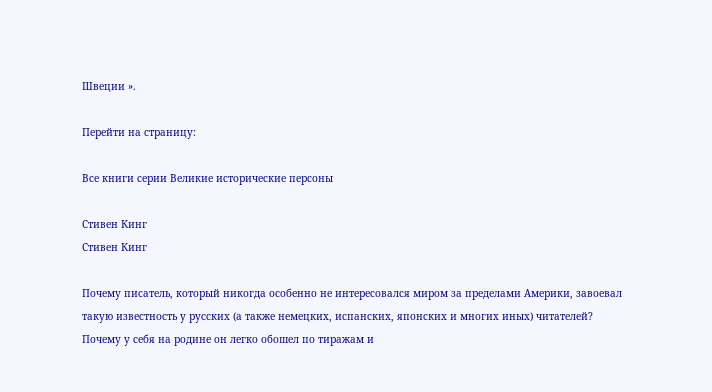Швеции ».

Перейти на страницу:

Все книги серии Великие исторические персоны

Стивен Кинг
Стивен Кинг

Почему писатель, который никогда особенно не интересовался миром за пределами Америки, завоевал такую известность у русских (а также немецких, испанских, японских и многих иных) читателей? Почему у себя на родине он легко обошел по тиражам и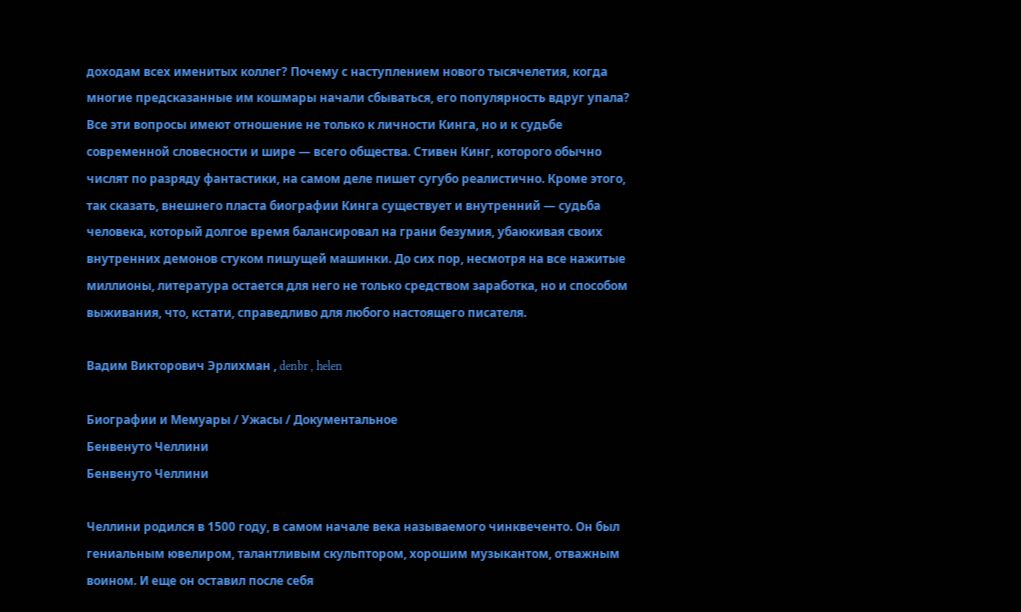доходам всех именитых коллег? Почему с наступлением нового тысячелетия, когда многие предсказанные им кошмары начали сбываться, его популярность вдруг упала? Все эти вопросы имеют отношение не только к личности Кинга, но и к судьбе современной словесности и шире — всего общества. Стивен Кинг, которого обычно числят по разряду фантастики, на самом деле пишет сугубо реалистично. Кроме этого, так сказать, внешнего пласта биографии Кинга существует и внутренний — судьба человека, который долгое время балансировал на грани безумия, убаюкивая своих внутренних демонов стуком пишущей машинки. До сих пор, несмотря на все нажитые миллионы, литература остается для него не только средством заработка, но и способом выживания, что, кстати, справедливо для любого настоящего писателя.

Вадим Викторович Эрлихман , denbr , helen

Биографии и Мемуары / Ужасы / Документальное
Бенвенуто Челлини
Бенвенуто Челлини

Челлини родился в 1500 году, в самом начале века называемого чинквеченто. Он был гениальным ювелиром, талантливым скульптором, хорошим музыкантом, отважным воином. И еще он оставил после себя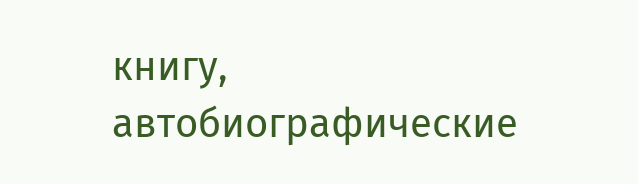книгу, автобиографические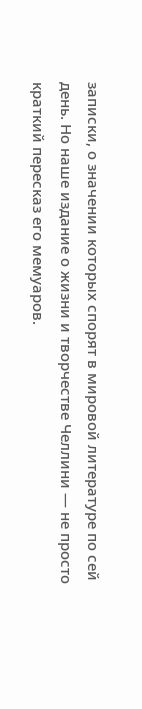записки, о значении которых спорят в мировой литературе по сей день. Но наше издание о жизни и творчестве Челлини — не просто краткий пересказ его мемуаров.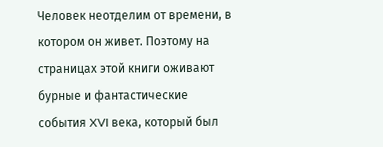Человек неотделим от времени, в котором он живет. Поэтому на страницах этой книги оживают бурные и фантастические события XVI века, который был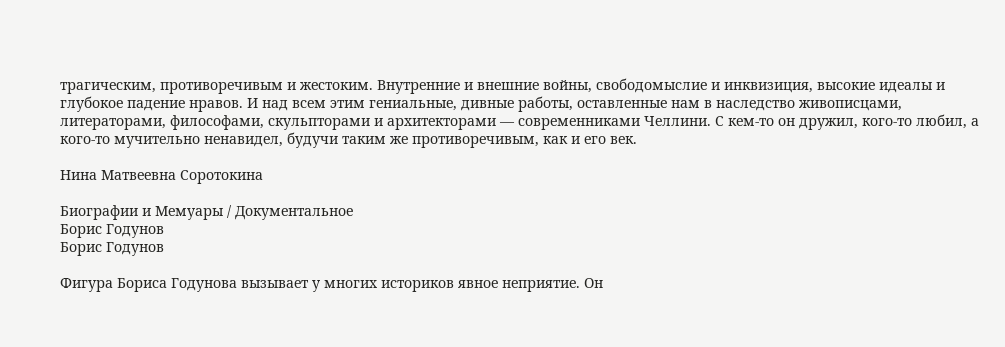трагическим, противоречивым и жестоким. Внутренние и внешние войны, свободомыслие и инквизиция, высокие идеалы и глубокое падение нравов. И над всем этим гениальные, дивные работы, оставленные нам в наследство живописцами, литераторами, философами, скульпторами и архитекторами — современниками Челлини. С кем-то он дружил, кого-то любил, а кого-то мучительно ненавидел, будучи таким же противоречивым, как и его век.

Нина Матвеевна Соротокина

Биографии и Мемуары / Документальное
Борис Годунов
Борис Годунов

Фигура Бориса Годунова вызывает у многих историков явное неприятие. Он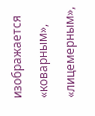изображается «коварным», «лицемерным»,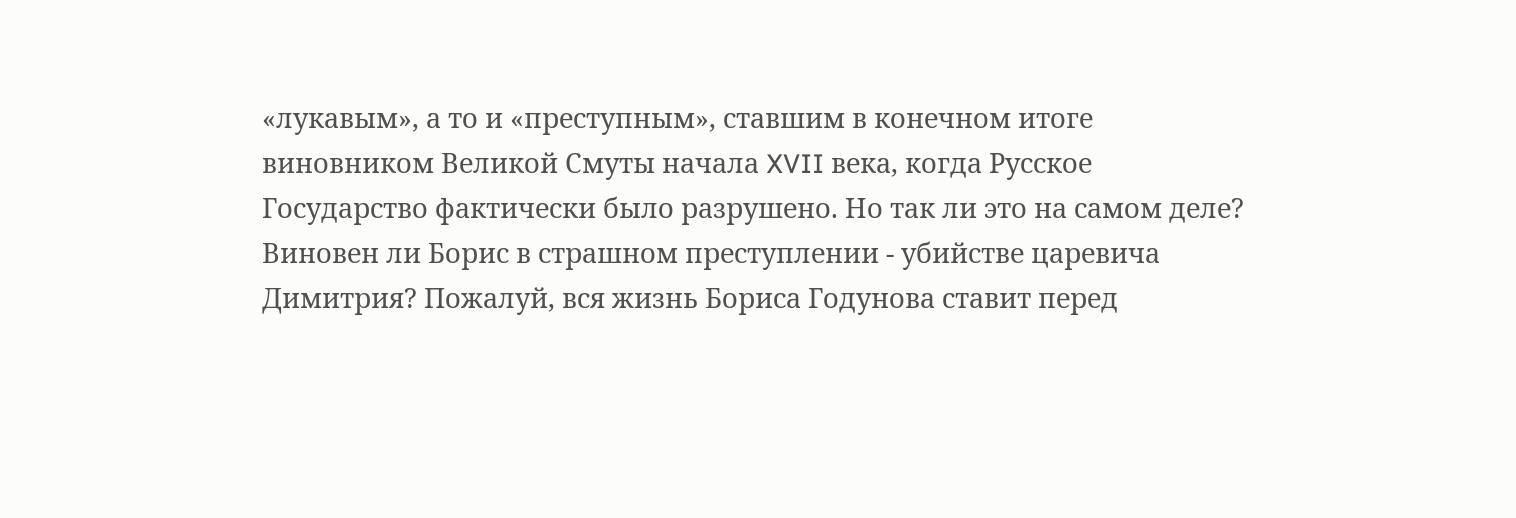«лукавым», а то и «преступным», ставшим в конечном итоге виновником Великой Смуты начала XVII века, когда Русское Государство фактически было разрушено. Но так ли это на самом деле? Виновен ли Борис в страшном преступлении - убийстве царевича Димитрия? Пожалуй, вся жизнь Бориса Годунова ставит перед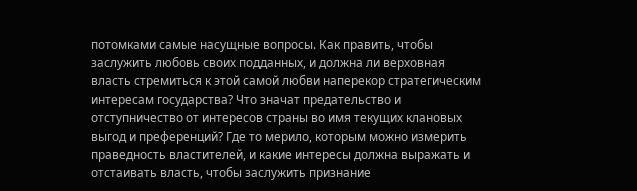потомками самые насущные вопросы. Как править, чтобы заслужить любовь своих подданных, и должна ли верховная власть стремиться к этой самой любви наперекор стратегическим интересам государства? Что значат предательство и отступничество от интересов страны во имя текущих клановых выгод и преференций? Где то мерило, которым можно измерить праведность властителей, и какие интересы должна выражать и отстаивать власть, чтобы заслужить признание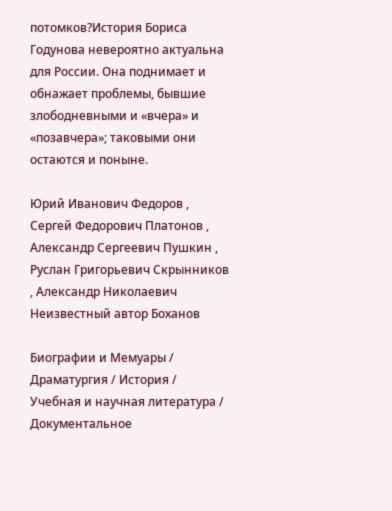потомков?История Бориса Годунова невероятно актуальна для России. Она поднимает и обнажает проблемы, бывшие злободневными и «вчера» и «позавчера»; таковыми они остаются и поныне.

Юрий Иванович Федоров , Сергей Федорович Платонов , Александр Сергеевич Пушкин , Руслан Григорьевич Скрынников , Александр Николаевич Неизвестный автор Боханов

Биографии и Мемуары / Драматургия / История / Учебная и научная литература / Документальное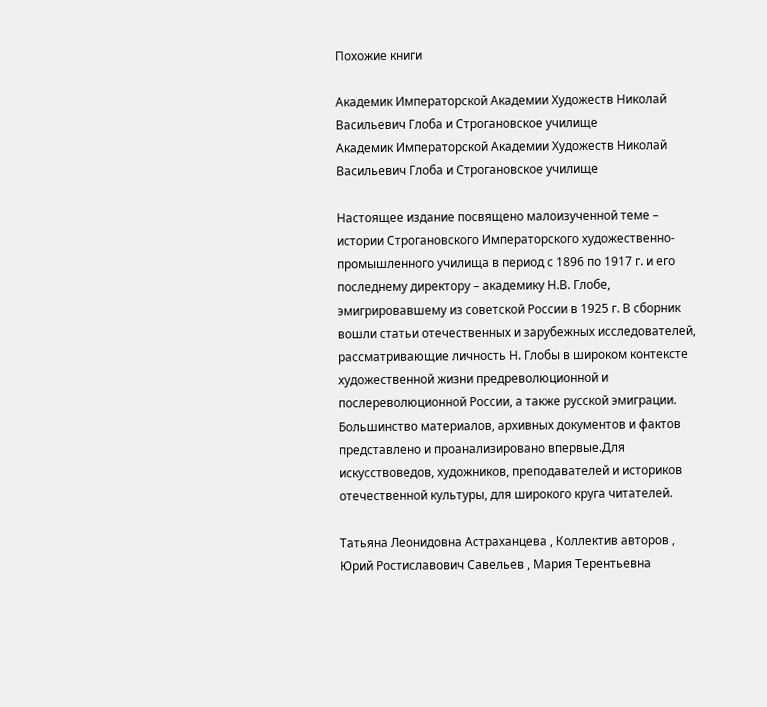Похожие книги

Академик Императорской Академии Художеств Николай Васильевич Глоба и Строгановское училище
Академик Императорской Академии Художеств Николай Васильевич Глоба и Строгановское училище

Настоящее издание посвящено малоизученной теме – истории Строгановского Императорского художественно-промышленного училища в период с 1896 по 1917 г. и его последнему директору – академику Н.В. Глобе, эмигрировавшему из советской России в 1925 г. В сборник вошли статьи отечественных и зарубежных исследователей, рассматривающие личность Н. Глобы в широком контексте художественной жизни предреволюционной и послереволюционной России, а также русской эмиграции. Большинство материалов, архивных документов и фактов представлено и проанализировано впервые.Для искусствоведов, художников, преподавателей и историков отечественной культуры, для широкого круга читателей.

Татьяна Леонидовна Астраханцева , Коллектив авторов , Юрий Ростиславович Савельев , Мария Терентьевна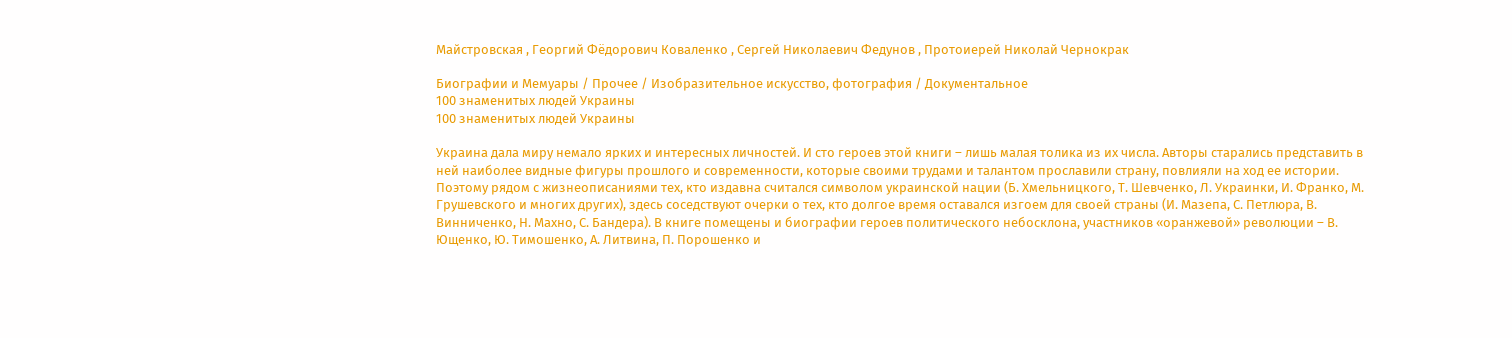Майстровская , Георгий Фёдорович Коваленко , Сергей Николаевич Федунов , Протоиерей Николай Чернокрак

Биографии и Мемуары / Прочее / Изобразительное искусство, фотография / Документальное
100 знаменитых людей Украины
100 знаменитых людей Украины

Украина дала миру немало ярких и интересных личностей. И сто героев этой книги – лишь малая толика из их числа. Авторы старались представить в ней наиболее видные фигуры прошлого и современности, которые своими трудами и талантом прославили страну, повлияли на ход ее истории. Поэтому рядом с жизнеописаниями тех, кто издавна считался символом украинской нации (Б. Хмельницкого, Т. Шевченко, Л. Украинки, И. Франко, М. Грушевского и многих других), здесь соседствуют очерки о тех, кто долгое время оставался изгоем для своей страны (И. Мазепа, С. Петлюра, В. Винниченко, Н. Махно, С. Бандера). В книге помещены и биографии героев политического небосклона, участников «оранжевой» революции – В. Ющенко, Ю. Тимошенко, А. Литвина, П. Порошенко и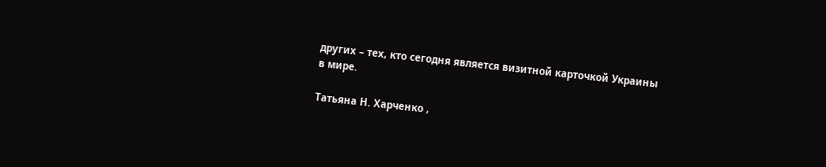других – тех, кто сегодня является визитной карточкой Украины в мире.

Татьяна Н. Харченко ,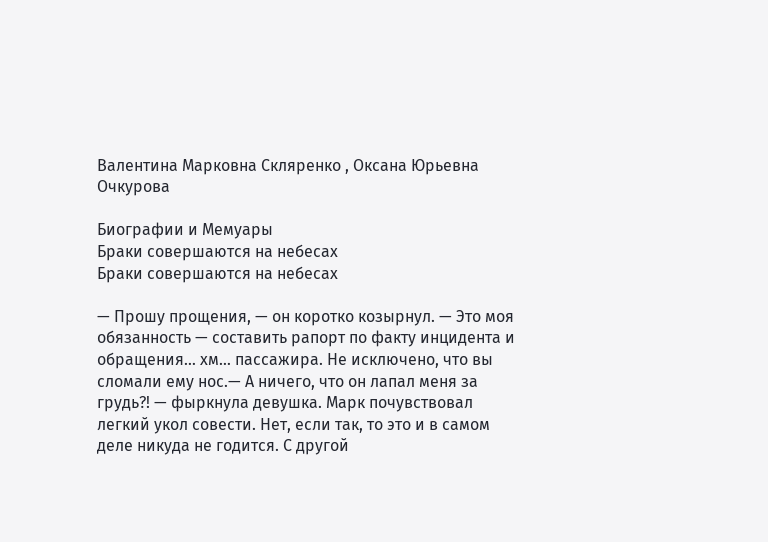Валентина Марковна Скляренко , Оксана Юрьевна Очкурова

Биографии и Мемуары
Браки совершаются на небесах
Браки совершаются на небесах

— Прошу прощения, — он коротко козырнул. — Это моя обязанность — составить рапорт по факту инцидента и обращения… хм… пассажира. Не исключено, что вы сломали ему нос.— А ничего, что он лапал меня за грудь?! — фыркнула девушка. Марк почувствовал легкий укол совести. Нет, если так, то это и в самом деле никуда не годится. С другой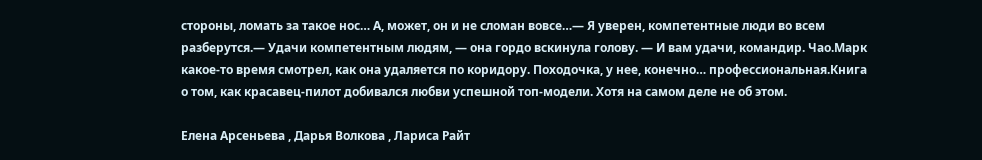стороны, ломать за такое нос… А, может, он и не сломан вовсе…— Я уверен, компетентные люди во всем разберутся.— Удачи компетентным людям, — она гордо вскинула голову. — И вам удачи, командир. Чао.Марк какое-то время смотрел, как она удаляется по коридору. Походочка, у нее, конечно… профессиональная.Книга о том, как красавец-пилот добивался любви успешной топ-модели. Хотя на самом деле не об этом.

Елена Арсеньева , Дарья Волкова , Лариса Райт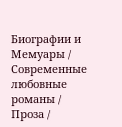Биографии и Мемуары / Современные любовные романы / Проза /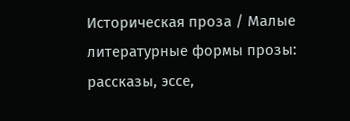Историческая проза / Малые литературные формы прозы: рассказы, эссе,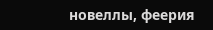новеллы, феерия